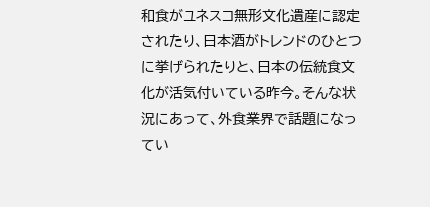和食がユネスコ無形文化遺産に認定されたり、日本酒がトレンドのひとつに挙げられたりと、日本の伝統食文化が活気付いている昨今。そんな状況にあって、外食業界で話題になってい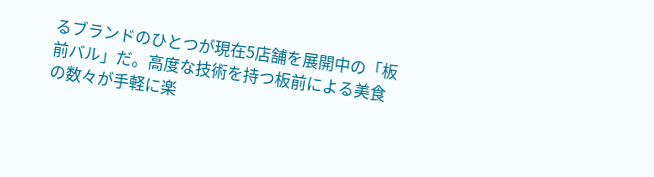るブランドのひとつが現在5店舗を展開中の「板前バル」だ。高度な技術を持つ板前による美食の数々が手軽に楽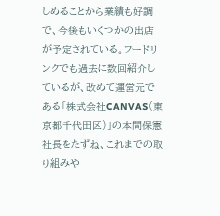しめることから業績も好調で、今後もいくつかの出店が予定されている。フードリンクでも過去に数回紹介しているが、改めて運営元である「株式会社CANVAS(東京都千代田区)」の本間保憲社長をたずね、これまでの取り組みや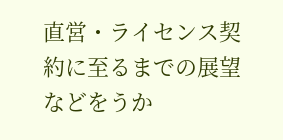直営・ライセンス契約に至るまでの展望などをうか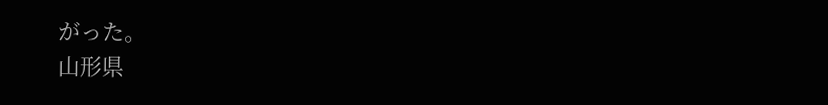がった。
山形県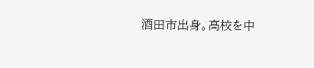酒田市出身。高校を中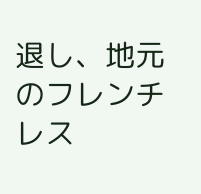退し、地元のフレンチレス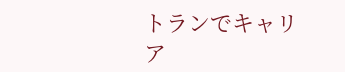トランでキャリア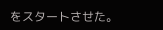をスタートさせた。